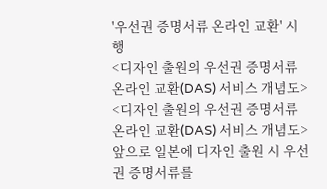'우선권 증명서류 온라인 교환' 시행
<디자인 출원의 우선권 증명서류 온라인 교환(DAS) 서비스 개념도>
<디자인 출원의 우선권 증명서류 온라인 교환(DAS) 서비스 개념도>
앞으로 일본에 디자인 출원 시 우선권 증명서류를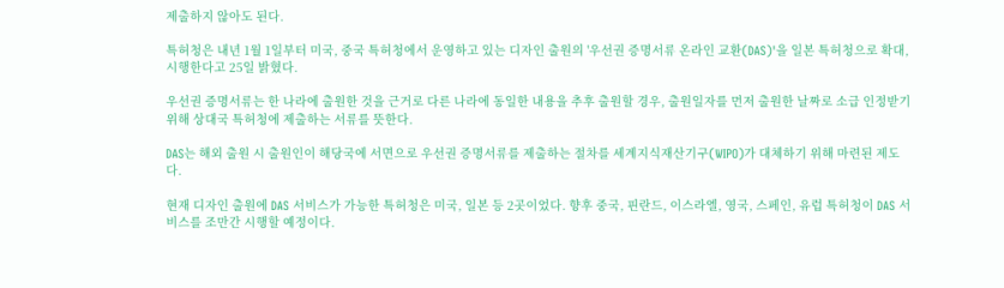제출하지 않아도 된다.

특허청은 내년 1월 1일부터 미국, 중국 특허청에서 운영하고 있는 디자인 출원의 '우선권 증명서류 온라인 교환(DAS)'을 일본 특허청으로 확대, 시행한다고 25일 밝혔다.

우선권 증명서류는 한 나라에 출원한 것을 근거로 다른 나라에 동일한 내용을 추후 출원할 경우, 출원일자를 먼저 출원한 날짜로 소급 인정받기 위해 상대국 특허청에 제출하는 서류를 뜻한다.

DAS는 해외 출원 시 출원인이 해당국에 서면으로 우선권 증명서류를 제출하는 절차를 세계지식재산기구(WIPO)가 대체하기 위해 마련된 제도다.

현재 디자인 출원에 DAS 서비스가 가능한 특허청은 미국, 일본 등 2곳이었다. 향후 중국, 핀란드, 이스라엘, 영국, 스페인, 유럽 특허청이 DAS 서비스를 조만간 시행할 예정이다.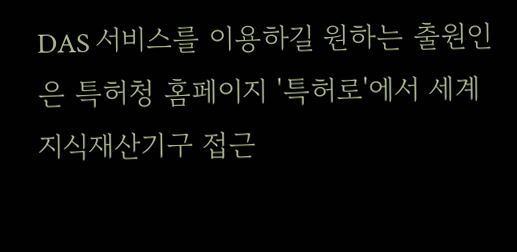DAS 서비스를 이용하길 원하는 출원인은 특허청 홈페이지 '특허로'에서 세계지식재산기구 접근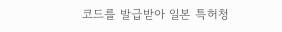코드를 발급받아 일본 특허청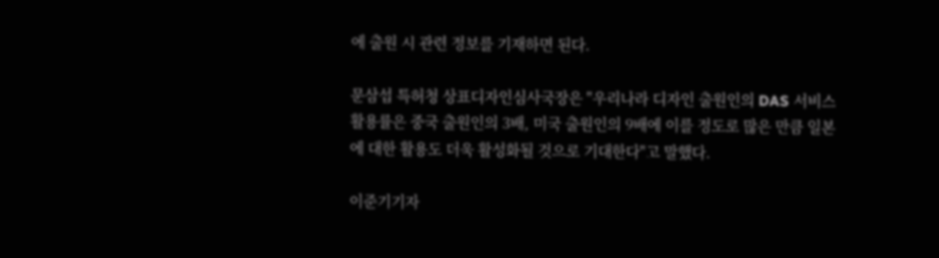에 출원 시 관련 정보를 기재하면 된다.

문삼섭 특허청 상표디자인심사국장은 "우리나라 디자인 출원인의 DAS 서비스 활용률은 중국 출원인의 3배, 미국 출원인의 9배에 이를 정도로 많은 만큼 일본에 대한 활용도 더욱 활성화될 것으로 기대한다"고 말했다.

이준기기자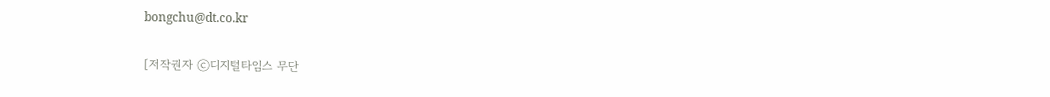bongchu@dt.co.kr

[저작권자 ⓒ디지털타임스 무단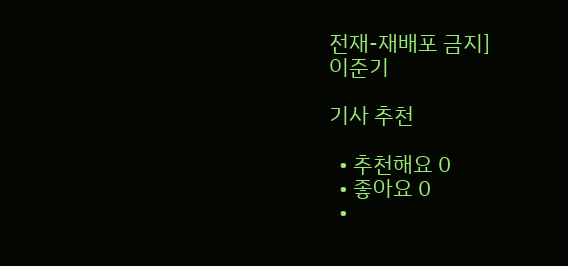전재-재배포 금지]
이준기

기사 추천

  • 추천해요 0
  • 좋아요 0
  •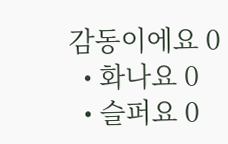감동이에요 0
  • 화나요 0
  • 슬퍼요 0